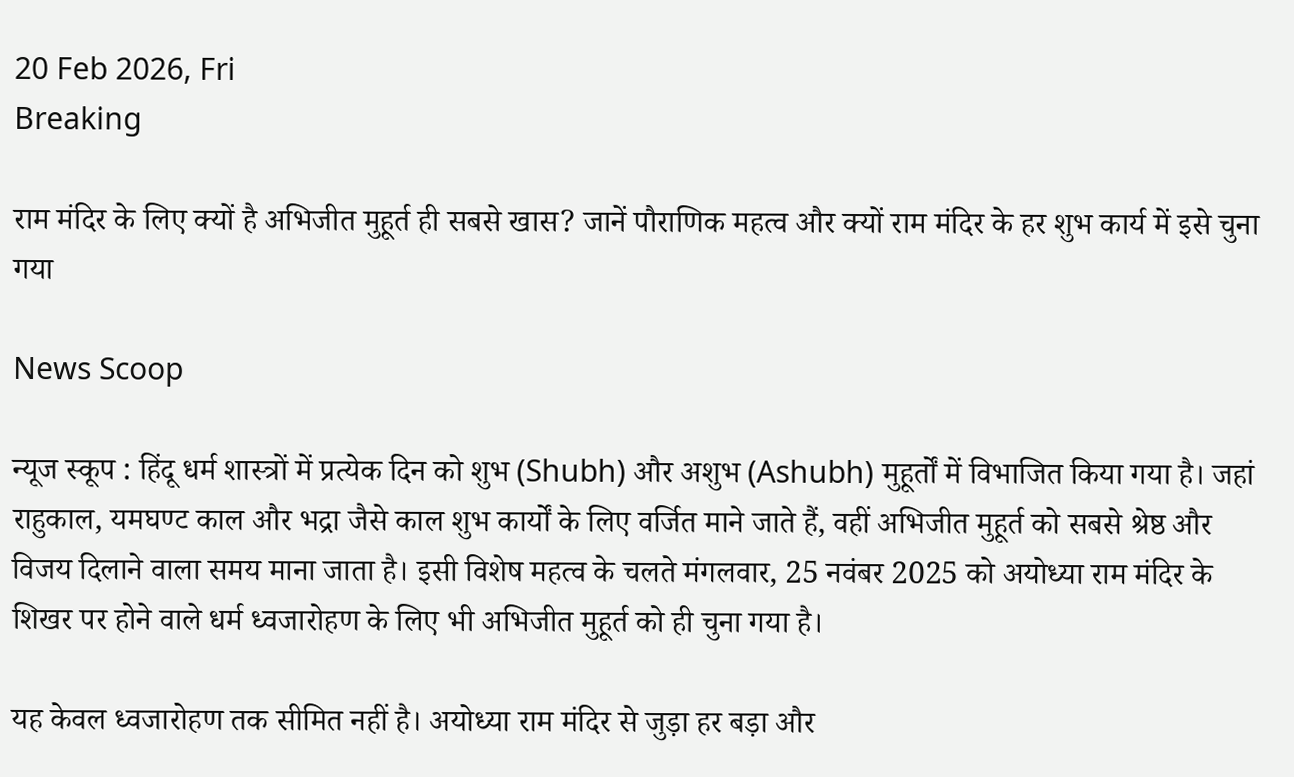20 Feb 2026, Fri
Breaking

राम मंदिर के लिए क्यों है अभिजीत मुहूर्त ही सबसे खास? जानें पौराणिक महत्व और क्यों राम मंदिर के हर शुभ कार्य में इसे चुना गया

News Scoop

न्यूज स्कूप : हिंदू धर्म शास्त्रों में प्रत्येक दिन को शुभ (Shubh) और अशुभ (Ashubh) मुहूर्तों में विभाजित किया गया है। जहां राहुकाल, यमघण्ट काल और भद्रा जैसे काल शुभ कार्यों के लिए वर्जित माने जाते हैं, वहीं अभिजीत मुहूर्त को सबसे श्रेष्ठ और विजय दिलाने वाला समय माना जाता है। इसी विशेष महत्व के चलते मंगलवार, 25 नवंबर 2025 को अयोध्या राम मंदिर के शिखर पर होने वाले धर्म ध्वजारोहण के लिए भी अभिजीत मुहूर्त को ही चुना गया है।

यह केवल ध्वजारोहण तक सीमित नहीं है। अयोध्या राम मंदिर से जुड़ा हर बड़ा और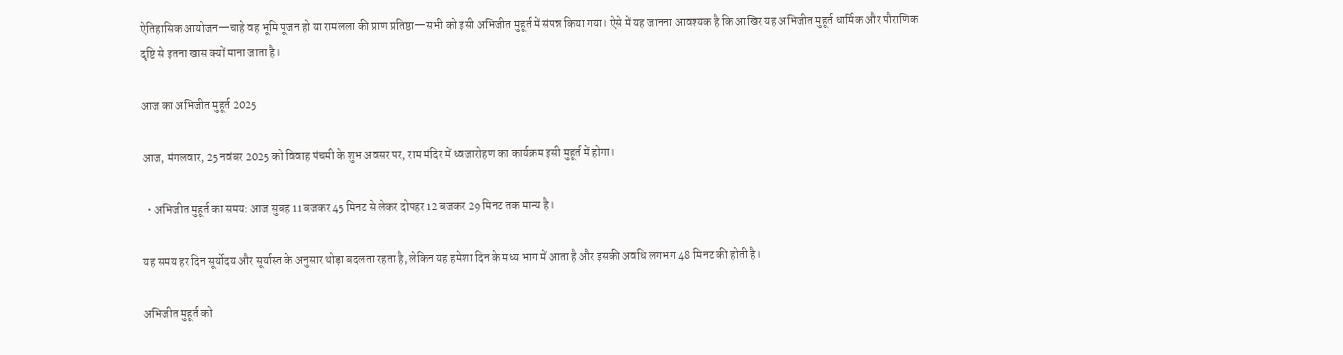ऐतिहासिक आयोजन—चाहे वह भूमि पूजन हो या रामलला की प्राण प्रतिष्ठा—सभी को इसी अभिजीत मुहूर्त में संपन्न किया गया। ऐसे में यह जानना आवश्यक है कि आखिर यह अभिजीत मुहूर्त धार्मिक और पौराणिक दृष्टि से इतना खास क्यों माना जाता है।

आज का अभिजीत मुहूर्त 2025

आज, मंगलवार, 25 नवंबर 2025 को विवाह पंचमी के शुभ अवसर पर, राम मंदिर में ध्वजारोहण का कार्यक्रम इसी मुहूर्त में होगा।

  • अभिजीत मुहूर्त का समय: आज सुबह 11 बजकर 45 मिनट से लेकर दोपहर 12 बजकर 29 मिनट तक मान्य है।

यह समय हर दिन सूर्योदय और सूर्यास्त के अनुसार थोड़ा बदलता रहता है, लेकिन यह हमेशा दिन के मध्य भाग में आता है और इसकी अवधि लगभग 48 मिनट की होती है।

अभिजीत मुहूर्त को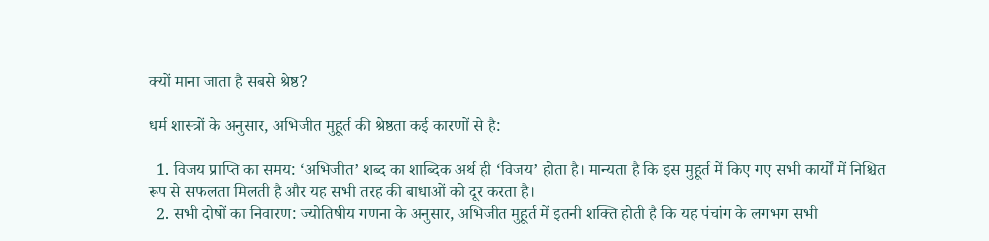क्यों माना जाता है सबसे श्रेष्ठ?

धर्म शास्त्रों के अनुसार, अभिजीत मुहूर्त की श्रेष्ठता कई कारणों से है:

  1. विजय प्राप्ति का समय: ‘अभिजीत’ शब्द का शाब्दिक अर्थ ही ‘विजय’ होता है। मान्यता है कि इस मुहूर्त में किए गए सभी कार्यों में निश्चित रूप से सफलता मिलती है और यह सभी तरह की बाधाओं को दूर करता है।
  2. सभी दोषों का निवारण: ज्योतिषीय गणना के अनुसार, अभिजीत मुहूर्त में इतनी शक्ति होती है कि यह पंचांग के लगभग सभी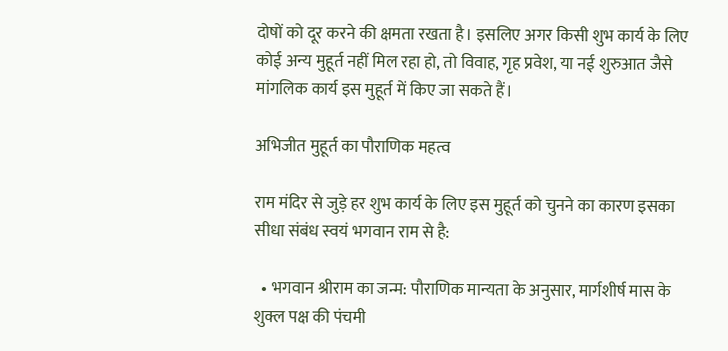दोषों को दूर करने की क्षमता रखता है। इसलिए अगर किसी शुभ कार्य के लिए कोई अन्य मुहूर्त नहीं मिल रहा हो, तो विवाह, गृह प्रवेश, या नई शुरुआत जैसे मांगलिक कार्य इस मुहूर्त में किए जा सकते हैं।

अभिजीत मुहूर्त का पौराणिक महत्व

राम मंदिर से जुड़े हर शुभ कार्य के लिए इस मुहूर्त को चुनने का कारण इसका सीधा संबंध स्वयं भगवान राम से है:

  • भगवान श्रीराम का जन्म: पौराणिक मान्यता के अनुसार, मार्गशीर्ष मास के शुक्ल पक्ष की पंचमी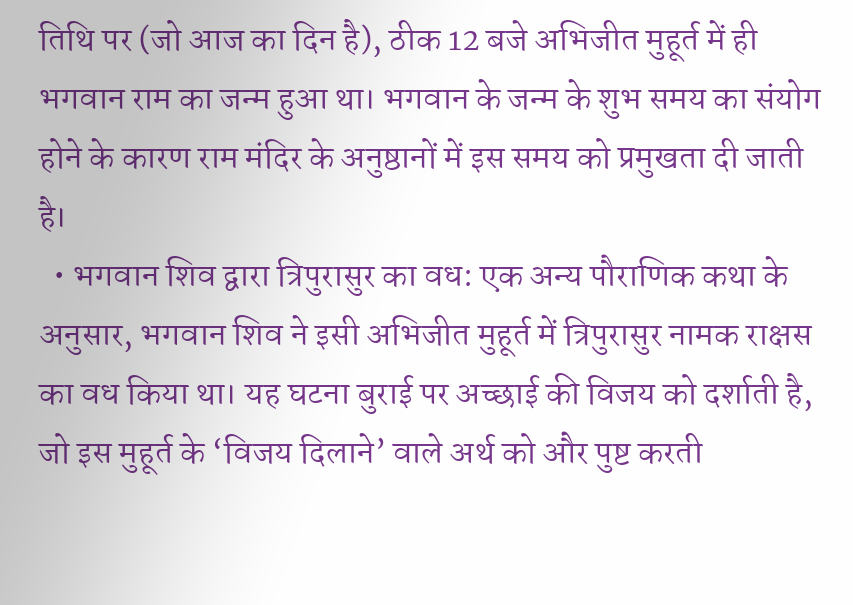तिथि पर (जो आज का दिन है), ठीक 12 बजे अभिजीत मुहूर्त में ही भगवान राम का जन्म हुआ था। भगवान के जन्म के शुभ समय का संयोग होने के कारण राम मंदिर के अनुष्ठानों में इस समय को प्रमुखता दी जाती है।
  • भगवान शिव द्वारा त्रिपुरासुर का वध: एक अन्य पौराणिक कथा के अनुसार, भगवान शिव ने इसी अभिजीत मुहूर्त में त्रिपुरासुर नामक राक्षस का वध किया था। यह घटना बुराई पर अच्छाई की विजय को दर्शाती है, जो इस मुहूर्त के ‘विजय दिलाने’ वाले अर्थ को और पुष्ट करती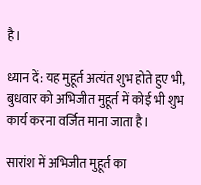है।

ध्यान दें: यह मुहूर्त अत्यंत शुभ होते हुए भी, बुधवार को अभिजीत मुहूर्त में कोई भी शुभ कार्य करना वर्जित माना जाता है।

सारांश में अभिजीत मुहूर्त का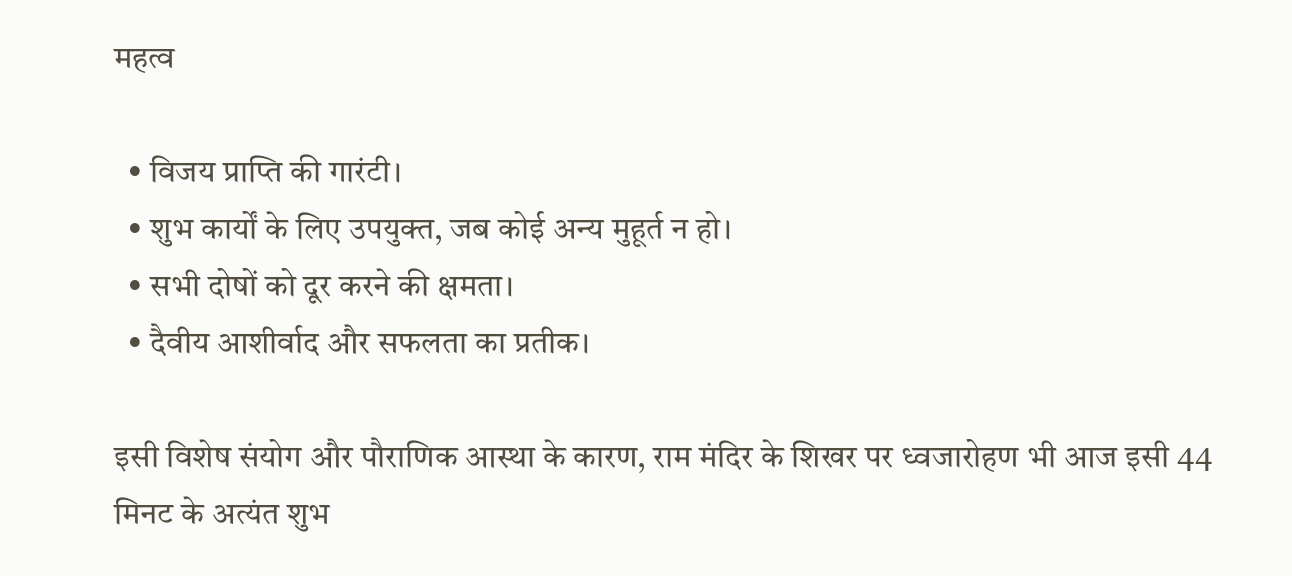महत्व

  • विजय प्राप्ति की गारंटी।
  • शुभ कार्यों के लिए उपयुक्त, जब कोई अन्य मुहूर्त न हो।
  • सभी दोषों को दूर करने की क्षमता।
  • दैवीय आशीर्वाद और सफलता का प्रतीक।

इसी विशेष संयोग और पौराणिक आस्था के कारण, राम मंदिर के शिखर पर ध्वजारोहण भी आज इसी 44 मिनट के अत्यंत शुभ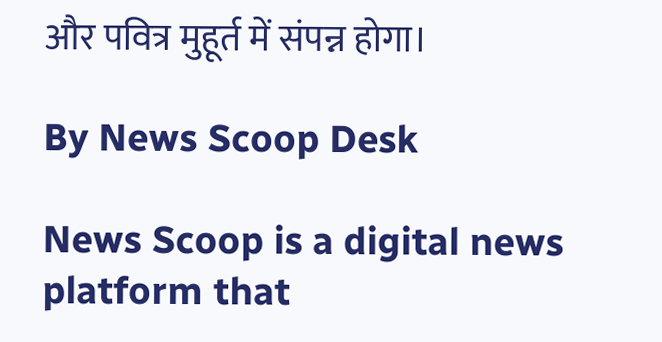और पवित्र मुहूर्त में संपन्न होगा।

By News Scoop Desk

News Scoop is a digital news platform that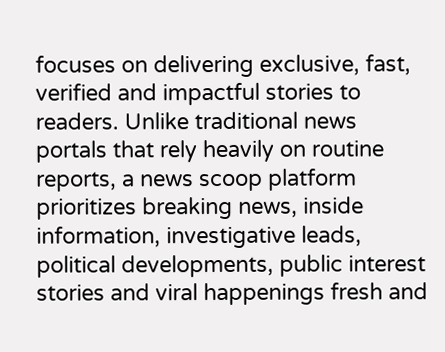focuses on delivering exclusive, fast, verified and impactful stories to readers. Unlike traditional news portals that rely heavily on routine reports, a news scoop platform prioritizes breaking news, inside information, investigative leads, political developments, public interest stories and viral happenings fresh and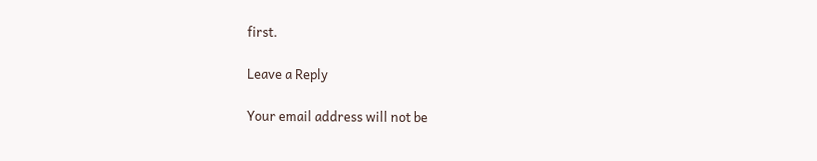first.

Leave a Reply

Your email address will not be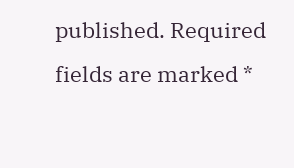published. Required fields are marked *